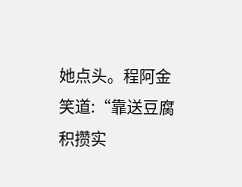她点头。程阿金笑道:“靠送豆腐积攒实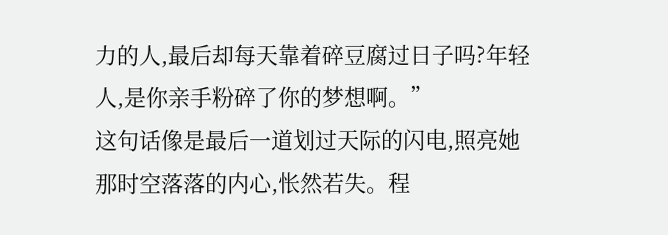力的人,最后却每天靠着碎豆腐过日子吗?年轻人,是你亲手粉碎了你的梦想啊。”
这句话像是最后一道划过天际的闪电,照亮她那时空落落的内心,怅然若失。程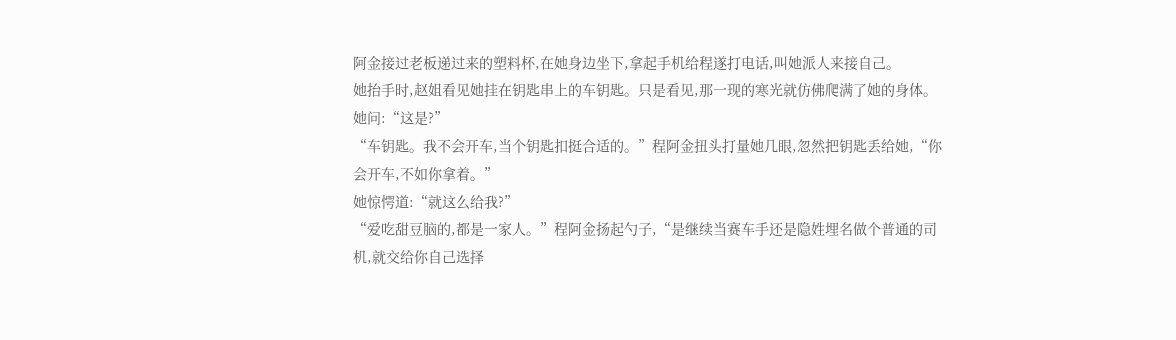阿金接过老板递过来的塑料杯,在她身边坐下,拿起手机给程遂打电话,叫她派人来接自己。
她抬手时,赵姐看见她挂在钥匙串上的车钥匙。只是看见,那一现的寒光就仿佛爬满了她的身体。她问:“这是?”
“车钥匙。我不会开车,当个钥匙扣挺合适的。”程阿金扭头打量她几眼,忽然把钥匙丢给她,“你会开车,不如你拿着。”
她惊愕道:“就这么给我?”
“爱吃甜豆脑的,都是一家人。”程阿金扬起勺子,“是继续当赛车手还是隐姓埋名做个普通的司机,就交给你自己选择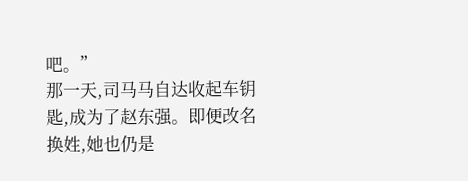吧。”
那一天,司马马自达收起车钥匙,成为了赵东强。即便改名换姓,她也仍是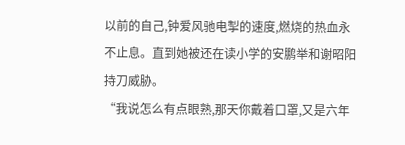以前的自己,钟爱风驰电掣的速度,燃烧的热血永不止息。直到她被还在读小学的安鹏举和谢昭阳持刀威胁。
“我说怎么有点眼熟,那天你戴着口罩,又是六年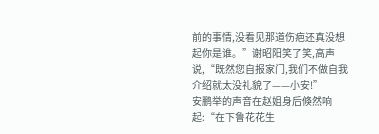前的事情,没看见那道伤疤还真没想起你是谁。”谢昭阳笑了笑,高声说,“既然您自报家门,我们不做自我介绍就太没礼貌了——小安!”
安鹏举的声音在赵姐身后倏然响起:“在下鲁花花生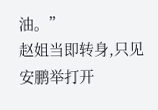油。”
赵姐当即转身,只见安鹏举打开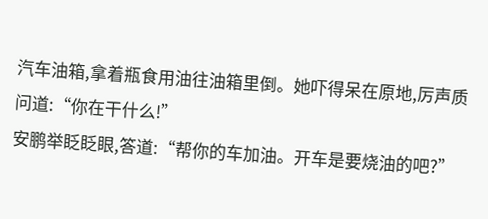汽车油箱,拿着瓶食用油往油箱里倒。她吓得呆在原地,厉声质问道:“你在干什么!”
安鹏举眨眨眼,答道:“帮你的车加油。开车是要烧油的吧?”